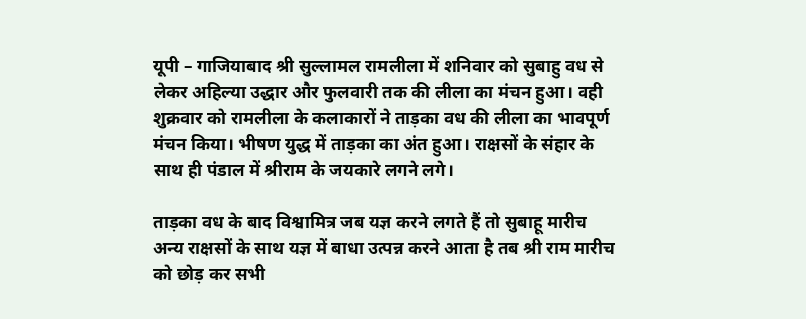यूपी – गाजियाबाद श्री सुल्लामल रामलीला में शनिवार को सुबाहु वध से लेकर अहिल्या उद्धार और फुलवारी तक की लीला का मंचन हुआ। वही शुक्रवार को रामलीला के कलाकारों ने ताड़का वध की लीला का भावपूर्ण मंचन किया। भीषण युद्ध में ताड़का का अंत हुआ। राक्षसों के संहार के साथ ही पंडाल में श्रीराम के जयकारे लगने लगे।

ताड़का वध के बाद विश्वामित्र जब यज्ञ करने लगते हैं तो सुबाहू मारीच अन्य राक्षसों के साथ यज्ञ में बाधा उत्पन्न करने आता है तब श्री राम मारीच को छोड़ कर सभी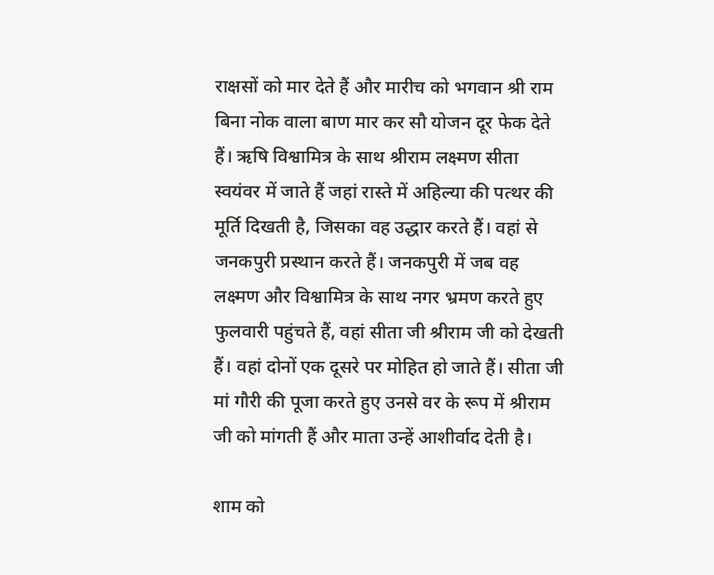राक्षसों को मार देते हैं और मारीच को भगवान श्री राम बिना नोक वाला बाण मार कर सौ योजन दूर फेक देते हैं। ऋषि विश्वामित्र के साथ श्रीराम लक्ष्मण सीता स्वयंवर में जाते हैं जहां रास्ते में अहिल्या की पत्थर की मूर्ति दिखती है, जिसका वह उद्धार करते हैं। वहां से जनकपुरी प्रस्थान करते हैं। जनकपुरी में जब वह लक्ष्मण और विश्वामित्र के साथ नगर भ्रमण करते हुए फुलवारी पहुंचते हैं, वहां सीता जी श्रीराम जी को देखती हैं। वहां दोनों एक दूसरे पर मोहित हो जाते हैं। सीता जी मां गौरी की पूजा करते हुए उनसे वर के रूप में श्रीराम जी को मांगती हैं और माता उन्हें आशीर्वाद देती है।

शाम को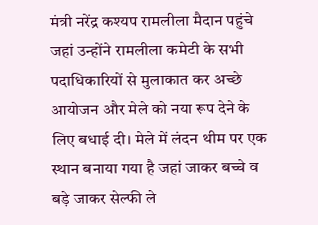मंत्री नरेंद्र कश्यप रामलीला मैदान पहुंचे जहां उन्होंने रामलीला कमेटी के सभी पदाधिकारियों से मुलाकात कर अच्छे आयोजन और मेले को नया रूप देने के लिए बधाई दी। मेले में लंदन थीम पर एक स्थान बनाया गया है जहां जाकर बच्चे व बड़े जाकर सेल्फी ले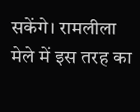सकेंगे। रामलीला मेले में इस तरह का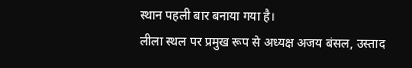स्थान पहली बार बनाया गया है।
लीला स्थल पर प्रमुख रूप से अध्यक्ष अजय बंसल, उस्ताद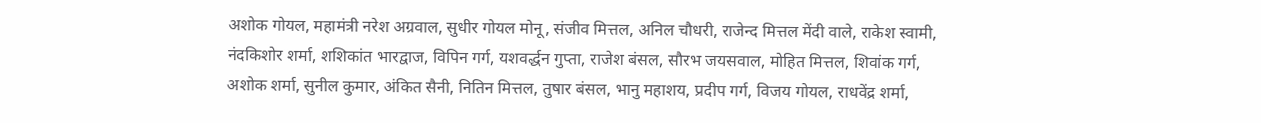अशोक गोयल, महामंत्री नरेश अग्रवाल, सुधीर गोयल मोनू, संजीव मित्तल, अनिल चौधरी, राजेन्द मित्तल मेंदी वाले, राकेश स्वामी, नंदकिशोर शर्मा, शशिकांत भारद्वाज, विपिन गर्ग, यशवर्द्धन गुप्ता, राजेश बंसल, सौरभ जयसवाल, मोहित मित्तल, शिवांक गर्ग, अशोक शर्मा, सुनील कुमार, अंकित सैनी, नितिन मित्तल, तुषार बंसल, भानु महाशय, प्रदीप गर्ग, विजय गोयल, राधवेंद्र शर्मा,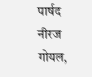पार्षद नीरज गोयल,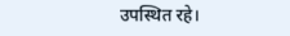उपस्थित रहे।